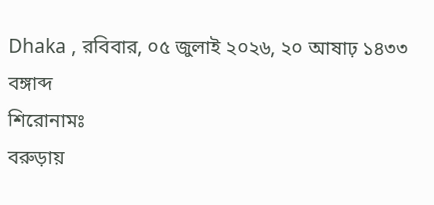Dhaka , রবিবার, ০৫ জুলাই ২০২৬, ২০ আষাঢ় ১৪৩৩ বঙ্গাব্দ
শিরোনামঃ
বরুড়ায়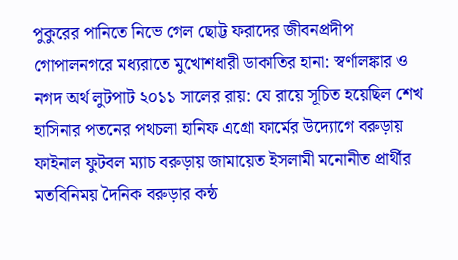পুকুরের পানিতে নিভে গেল ছোট্ট ফরাদের জীবনপ্রদীপ গোপালনগরে মধ্যরাতে মুখোশধারী ডাকাতির হানা: স্বর্ণালঙ্কার ও নগদ অর্থ লুটপাট ২০১১ সালের রায়: যে রায়ে সূচিত হয়েছিল শেখ হাসিনার পতনের পথচলা হানিফ এগ্রো ফার্মের উদ্যোগে বরুড়ায় ফাইনাল ফুটবল ম্যাচ বরুড়ায় জামায়েত ইসলামী মনোনীত প্রার্থীর মতবিনিময় দৈনিক বরুড়ার কন্ঠ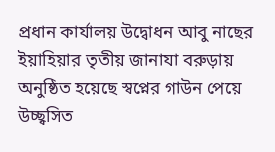প্রধান কার্যালয় উদ্বোধন আবু নাছের ইয়াহিয়ার তৃতীয় জানাযা বরুড়ায় অনুষ্ঠিত হয়েছে স্বপ্নের গাউন পেয়ে উচ্ছ্বসিত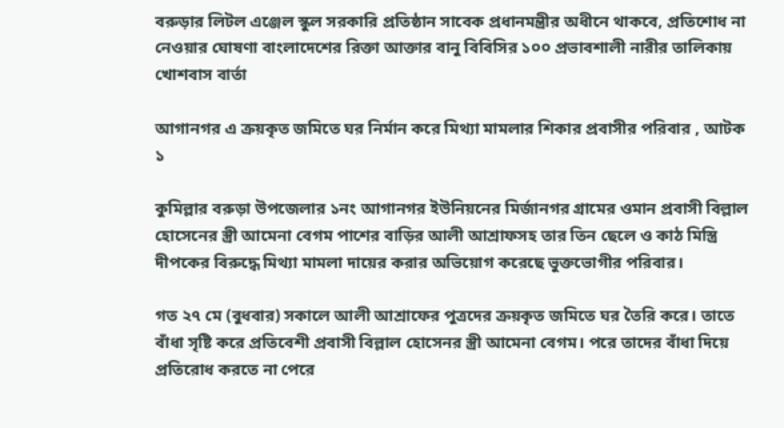বরুড়ার লিটল এঞ্জেল স্কুল সরকারি প্রতিষ্ঠান সাবেক প্রধানমন্ত্রীর অধীনে থাকবে, প্রতিশোধ না নেওয়ার ঘোষণা বাংলাদেশের রিক্তা আক্তার বানু বিবিসির ১০০ প্রভাবশালী নারীর তালিকায়
খোশবাস বার্তা

আগানগর এ ক্রয়কৃত জমিতে ঘর নির্মান করে মিথ্যা মামলার শিকার প্রবাসীর পরিবার , আটক ১

কুমিল্লার বরুড়া উপজেলার ১নং আগানগর ইউনিয়নের মির্জানগর গ্রামের ওমান প্রবাসী বিল্লাল হোসেনের স্ত্রী আমেনা বেগম পাশের বাড়ির আলী আশ্রাফসহ তার তিন ছেলে ও কাঠ মিস্ত্রি দীপকের বিরুদ্ধে মিথ্যা মামলা দায়ের করার অভিয়োগ করেছে ভুক্তভোগীর পরিবার।

গত ২৭ মে (বুধবার) সকালে আলী আশ্রাফের পুত্রদের ক্রয়কৃত জমিতে ঘর তৈরি করে। তাতে বাঁধা সৃষ্টি করে প্রতিবেশী প্রবাসী বিল্লাল হোসেনর স্ত্রী আমেনা বেগম। পরে তাদের বাঁধা দিয়ে প্রতিরোধ করতে না পেরে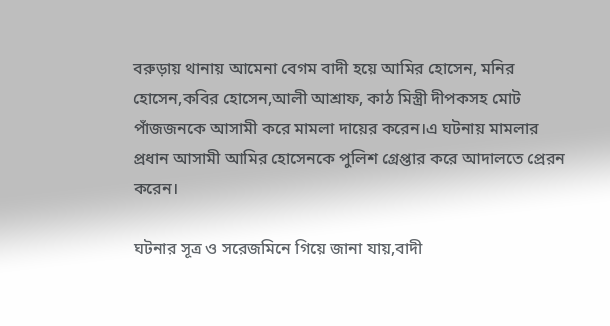বরুড়ায় থানায় আমেনা বেগম বাদী হয়ে আমির হোসেন, মনির হোসেন,কবির হোসেন,আলী আশ্রাফ, কাঠ মিস্ত্রী দীপকসহ মোট পাঁজজনকে আসামী করে মামলা দায়ের করেন।এ ঘটনায় মামলার প্রধান আসামী আমির হোসেনকে পুলিশ গ্রেপ্তার করে আদালতে প্রেরন করেন।

ঘটনার সূত্র ও সরেজমিনে গিয়ে জানা যায়,বাদী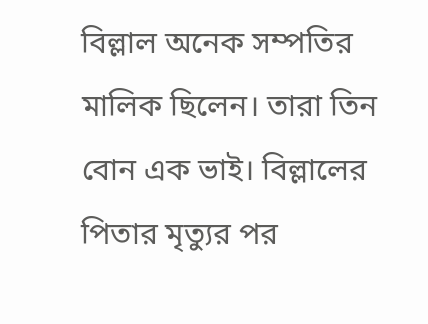বিল্লাল অনেক সম্পতির মালিক ছিলেন। তারা তিন বোন এক ভাই। বিল্লালের পিতার মৃত্যুর পর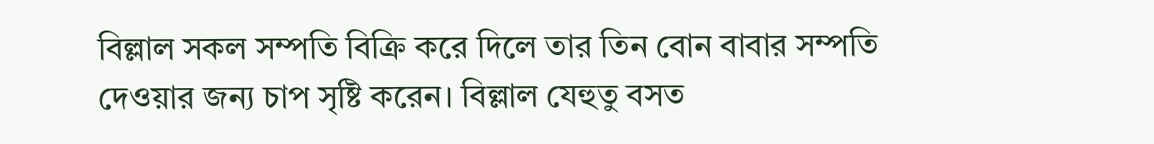বিল্লাল সকল সম্পতি বিক্রি করে দিলে তার তিন বোন বাবার সম্পতি দেওয়ার জন্য চাপ সৃষ্টি করেন। বিল্লাল যেহুতু বসত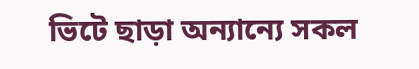ভিটে ছাড়া অন্যান্যে সকল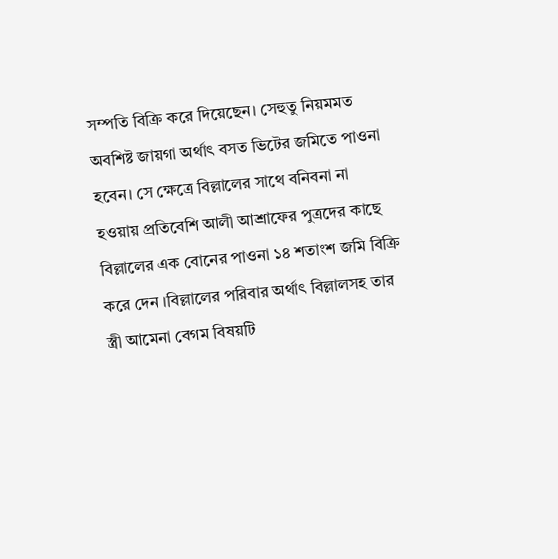সম্পতি বিক্রি করে দিয়েছেন। সেহুতু নিয়মমত অবশিষ্ট জায়গা অর্থাৎ বসত ভিটের জমিতে পাওনা হবেন। সে ক্ষেত্রে বিল্লালের সাথে বনিবনা না হওয়ায় প্রতিবেশি আলী আশ্রাফের পুত্রদের কাছে বিল্লালের এক বোনের পাওনা ১৪ শতাংশ জমি বিক্রি করে দেন ।বিল্লালের পরিবার অর্থাৎ বিল্লালসহ তার স্ত্রী আমেনা বেগম বিষয়টি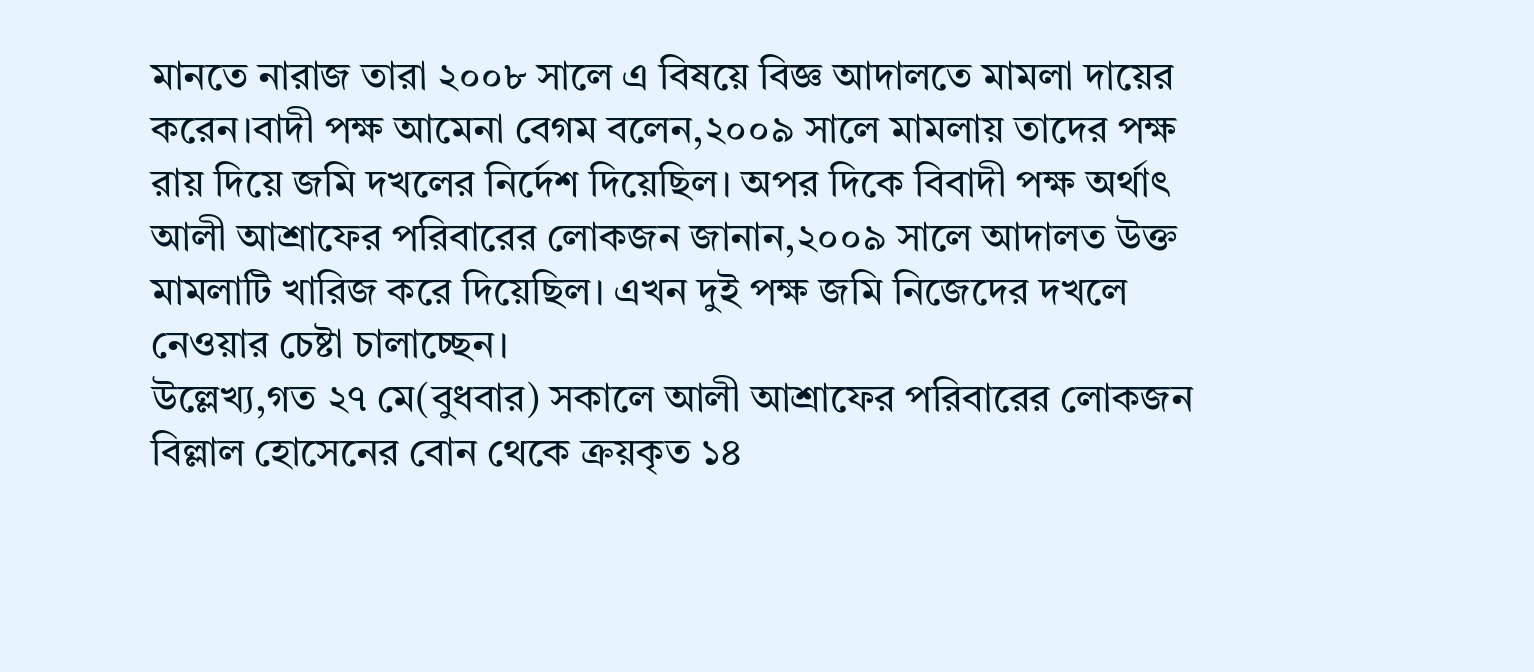মানতে নারাজ তারা ২০০৮ সালে এ বিষয়ে বিজ্ঞ আদালতে মামলা দায়ের করেন।বাদী পক্ষ আমেনা বেগম বলেন,২০০৯ সালে মামলায় তাদের পক্ষ রায় দিয়ে জমি দখলের নির্দেশ দিয়েছিল। অপর দিকে বিবাদী পক্ষ অর্থাৎ আলী আশ্রাফের পরিবারের লোকজন জানান,২০০৯ সালে আদালত উক্ত মামলাটি খারিজ করে দিয়েছিল। এখন দুই পক্ষ জমি নিজেদের দখলে নেওয়ার চেষ্টা চালাচ্ছেন।
উল্লেখ্য,গত ২৭ মে(বুধবার) সকালে আলী আশ্রাফের পরিবারের লোকজন বিল্লাল হোসেনের বোন থেকে ক্রয়কৃত ১৪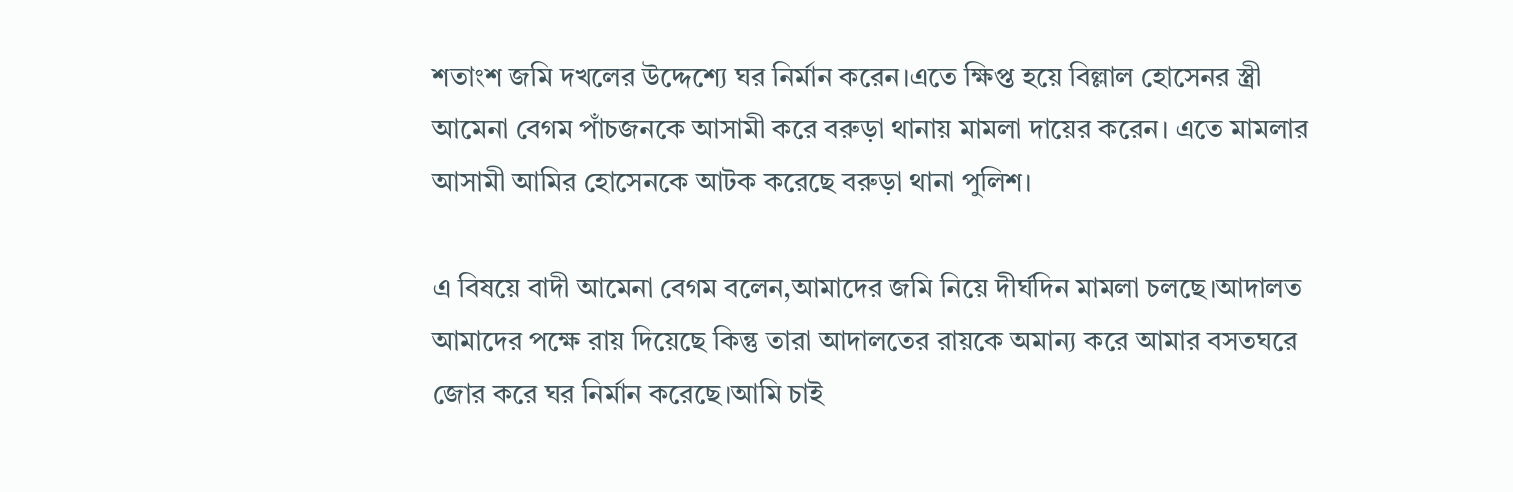শতাংশ জমি দখলের উদ্দেশ্যে ঘর নির্মান করেন।এতে ক্ষিপ্ত হয়ে বিল্লাল হোসেনর স্ত্রী আমেনা বেগম পাঁচজনকে আসামী করে বরুড়া থানায় মামলা দায়ের করেন। এতে মামলার আসামী আমির হোসেনকে আটক করেছে বরুড়া থানা পুলিশ।

এ বিষয়ে বাদী আমেনা বেগম বলেন,আমাদের জমি নিয়ে দীর্ঘদিন মামলা চলছে।আদালত আমাদের পক্ষে রায় দিয়েছে কিন্তু তারা আদালতের রায়কে অমান্য করে আমার বসতঘরে জোর করে ঘর নির্মান করেছে।আমি চাই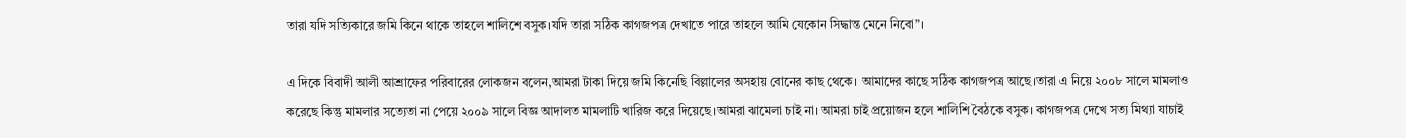তারা যদি সত্যিকারে জমি কিনে থাকে তাহলে শালিশে বসুক।যদি তারা সঠিক কাগজপত্র দেখাতে পারে তাহলে আমি যেকোন সিদ্ধান্ত মেনে নিবো”।

এ দিকে বিবাদী আলী আশ্রাফের পরিবারের লোকজন বলেন,আমরা টাকা দিয়ে জমি কিনেছি বিল্লালের অসহায় বোনের কাছ থেকে। আমাদের কাছে সঠিক কাগজপত্র আছে।তারা এ নিয়ে ২০০৮ সালে মামলাও করেছে কিন্তু মামলার সত্যেতা না পেয়ে ২০০৯ সালে বিজ্ঞ আদালত মামলাটি খারিজ করে দিয়েছে।আমরা ঝামেলা চাই না। আমরা চাই প্রয়োজন হলে শালিশি বৈঠকে বসুক। কাগজপত্র দেখে সত্য মিথ্যা যাচাই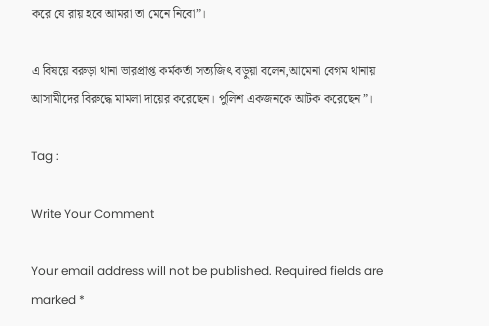করে যে রায় হবে আমরা তা মেনে নিবো”।

এ বিষয়ে বরুড়া থানা ভারপ্রাপ্ত কর্মকর্তা সত্যজিৎ বড়ুয়া বলেন,আমেনা বেগম থানায় আসামীদের বিরুদ্ধে মামলা দায়ের করেছেন। পুলিশ একজনকে আটক করেছেন”।

Tag :

Write Your Comment

Your email address will not be published. Required fields are marked *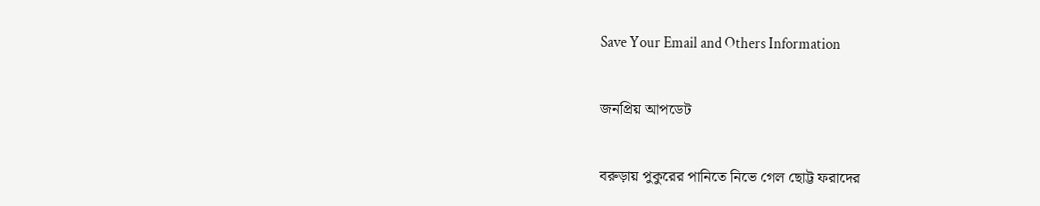Save Your Email and Others Information

জনপ্রিয় আপডেট

বরুড়ায় পুকুরের পানিতে নিভে গেল ছোট্ট ফরাদের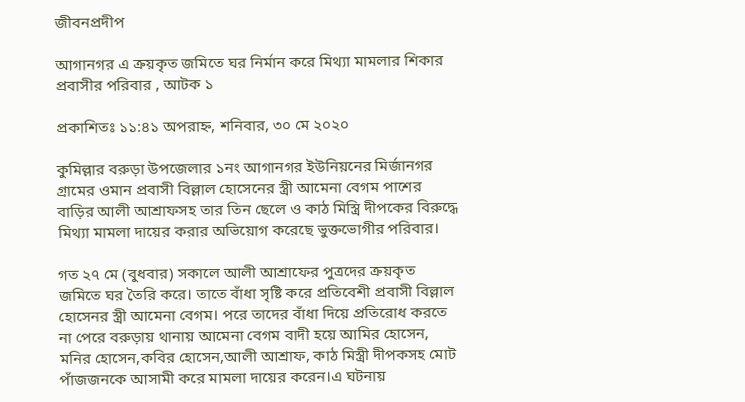জীবনপ্রদীপ

আগানগর এ ক্রয়কৃত জমিতে ঘর নির্মান করে মিথ্যা মামলার শিকার প্রবাসীর পরিবার , আটক ১

প্রকাশিতঃ ১১:৪১ অপরাহ্ন, শনিবার, ৩০ মে ২০২০

কুমিল্লার বরুড়া উপজেলার ১নং আগানগর ইউনিয়নের মির্জানগর গ্রামের ওমান প্রবাসী বিল্লাল হোসেনের স্ত্রী আমেনা বেগম পাশের বাড়ির আলী আশ্রাফসহ তার তিন ছেলে ও কাঠ মিস্ত্রি দীপকের বিরুদ্ধে মিথ্যা মামলা দায়ের করার অভিয়োগ করেছে ভুক্তভোগীর পরিবার।

গত ২৭ মে (বুধবার) সকালে আলী আশ্রাফের পুত্রদের ক্রয়কৃত জমিতে ঘর তৈরি করে। তাতে বাঁধা সৃষ্টি করে প্রতিবেশী প্রবাসী বিল্লাল হোসেনর স্ত্রী আমেনা বেগম। পরে তাদের বাঁধা দিয়ে প্রতিরোধ করতে না পেরে বরুড়ায় থানায় আমেনা বেগম বাদী হয়ে আমির হোসেন, মনির হোসেন,কবির হোসেন,আলী আশ্রাফ, কাঠ মিস্ত্রী দীপকসহ মোট পাঁজজনকে আসামী করে মামলা দায়ের করেন।এ ঘটনায়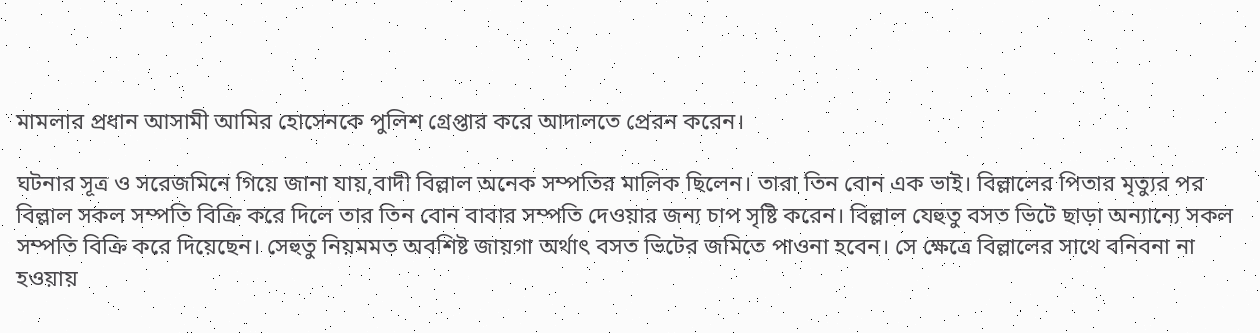মামলার প্রধান আসামী আমির হোসেনকে পুলিশ গ্রেপ্তার করে আদালতে প্রেরন করেন।

ঘটনার সূত্র ও সরেজমিনে গিয়ে জানা যায়,বাদী বিল্লাল অনেক সম্পতির মালিক ছিলেন। তারা তিন বোন এক ভাই। বিল্লালের পিতার মৃত্যুর পর বিল্লাল সকল সম্পতি বিক্রি করে দিলে তার তিন বোন বাবার সম্পতি দেওয়ার জন্য চাপ সৃষ্টি করেন। বিল্লাল যেহুতু বসত ভিটে ছাড়া অন্যান্যে সকল সম্পতি বিক্রি করে দিয়েছেন। সেহুতু নিয়মমত অবশিষ্ট জায়গা অর্থাৎ বসত ভিটের জমিতে পাওনা হবেন। সে ক্ষেত্রে বিল্লালের সাথে বনিবনা না হওয়ায়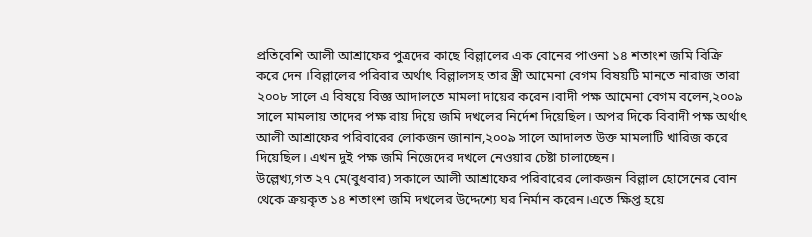প্রতিবেশি আলী আশ্রাফের পুত্রদের কাছে বিল্লালের এক বোনের পাওনা ১৪ শতাংশ জমি বিক্রি করে দেন ।বিল্লালের পরিবার অর্থাৎ বিল্লালসহ তার স্ত্রী আমেনা বেগম বিষয়টি মানতে নারাজ তারা ২০০৮ সালে এ বিষয়ে বিজ্ঞ আদালতে মামলা দায়ের করেন।বাদী পক্ষ আমেনা বেগম বলেন,২০০৯ সালে মামলায় তাদের পক্ষ রায় দিয়ে জমি দখলের নির্দেশ দিয়েছিল। অপর দিকে বিবাদী পক্ষ অর্থাৎ আলী আশ্রাফের পরিবারের লোকজন জানান,২০০৯ সালে আদালত উক্ত মামলাটি খারিজ করে দিয়েছিল। এখন দুই পক্ষ জমি নিজেদের দখলে নেওয়ার চেষ্টা চালাচ্ছেন।
উল্লেখ্য,গত ২৭ মে(বুধবার) সকালে আলী আশ্রাফের পরিবারের লোকজন বিল্লাল হোসেনের বোন থেকে ক্রয়কৃত ১৪ শতাংশ জমি দখলের উদ্দেশ্যে ঘর নির্মান করেন।এতে ক্ষিপ্ত হয়ে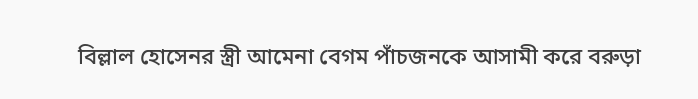বিল্লাল হোসেনর স্ত্রী আমেনা বেগম পাঁচজনকে আসামী করে বরুড়া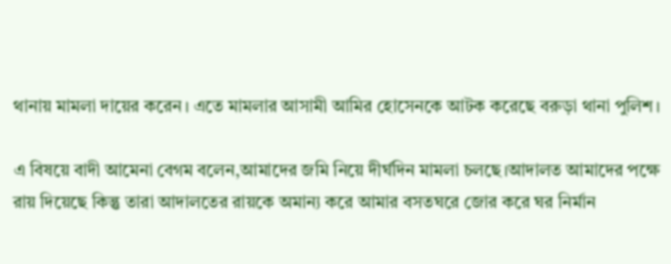থানায় মামলা দায়ের করেন। এতে মামলার আসামী আমির হোসেনকে আটক করেছে বরুড়া থানা পুলিশ।

এ বিষয়ে বাদী আমেনা বেগম বলেন,আমাদের জমি নিয়ে দীর্ঘদিন মামলা চলছে।আদালত আমাদের পক্ষে রায় দিয়েছে কিন্তু তারা আদালতের রায়কে অমান্য করে আমার বসতঘরে জোর করে ঘর নির্মান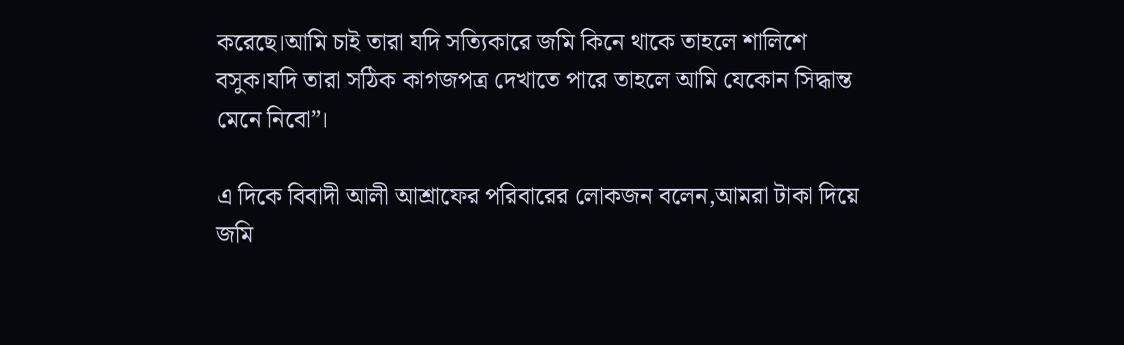করেছে।আমি চাই তারা যদি সত্যিকারে জমি কিনে থাকে তাহলে শালিশে বসুক।যদি তারা সঠিক কাগজপত্র দেখাতে পারে তাহলে আমি যেকোন সিদ্ধান্ত মেনে নিবো”।

এ দিকে বিবাদী আলী আশ্রাফের পরিবারের লোকজন বলেন,আমরা টাকা দিয়ে জমি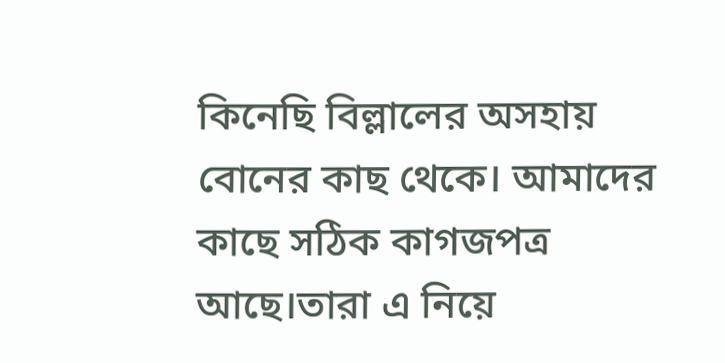কিনেছি বিল্লালের অসহায় বোনের কাছ থেকে। আমাদের কাছে সঠিক কাগজপত্র আছে।তারা এ নিয়ে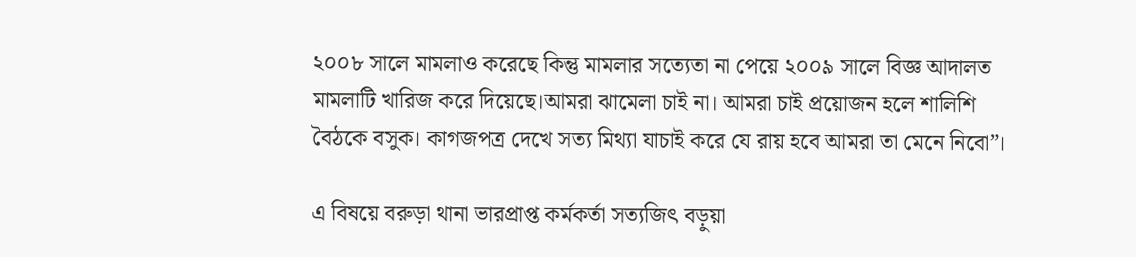২০০৮ সালে মামলাও করেছে কিন্তু মামলার সত্যেতা না পেয়ে ২০০৯ সালে বিজ্ঞ আদালত মামলাটি খারিজ করে দিয়েছে।আমরা ঝামেলা চাই না। আমরা চাই প্রয়োজন হলে শালিশি বৈঠকে বসুক। কাগজপত্র দেখে সত্য মিথ্যা যাচাই করে যে রায় হবে আমরা তা মেনে নিবো”।

এ বিষয়ে বরুড়া থানা ভারপ্রাপ্ত কর্মকর্তা সত্যজিৎ বড়ুয়া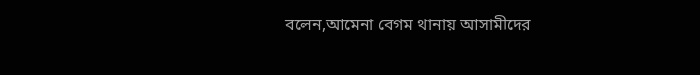বলেন,আমেনা বেগম থানায় আসামীদের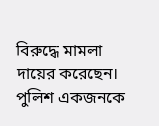বিরুদ্ধে মামলা দায়ের করেছেন। পুলিশ একজনকে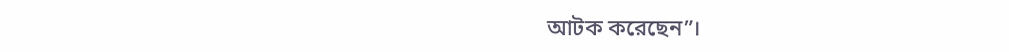আটক করেছেন”।